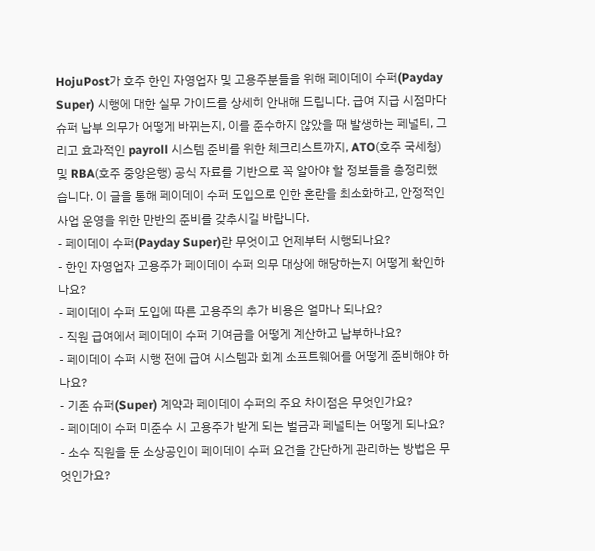HojuPost가 호주 한인 자영업자 및 고용주분들을 위해 페이데이 수퍼(Payday Super) 시행에 대한 실무 가이드를 상세히 안내해 드립니다. 급여 지급 시점마다 슈퍼 납부 의무가 어떻게 바뀌는지, 이를 준수하지 않았을 때 발생하는 페널티, 그리고 효과적인 payroll 시스템 준비를 위한 체크리스트까지, ATO(호주 국세청) 및 RBA(호주 중앙은행) 공식 자료를 기반으로 꼭 알아야 할 정보들을 총정리했습니다. 이 글을 통해 페이데이 수퍼 도입으로 인한 혼란을 최소화하고, 안정적인 사업 운영을 위한 만반의 준비를 갖추시길 바랍니다.
- 페이데이 수퍼(Payday Super)란 무엇이고 언제부터 시행되나요?
- 한인 자영업자 고용주가 페이데이 수퍼 의무 대상에 해당하는지 어떻게 확인하나요?
- 페이데이 수퍼 도입에 따른 고용주의 추가 비용은 얼마나 되나요?
- 직원 급여에서 페이데이 수퍼 기여금을 어떻게 계산하고 납부하나요?
- 페이데이 수퍼 시행 전에 급여 시스템과 회계 소프트웨어를 어떻게 준비해야 하나요?
- 기존 슈퍼(Super) 계약과 페이데이 수퍼의 주요 차이점은 무엇인가요?
- 페이데이 수퍼 미준수 시 고용주가 받게 되는 벌금과 페널티는 어떻게 되나요?
- 소수 직원을 둔 소상공인이 페이데이 수퍼 요건을 간단하게 관리하는 방법은 무엇인가요?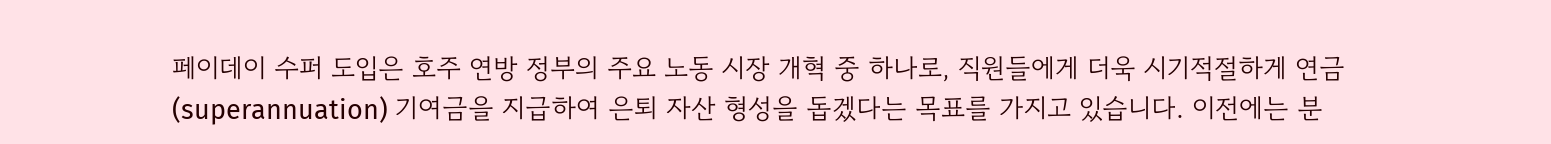페이데이 수퍼 도입은 호주 연방 정부의 주요 노동 시장 개혁 중 하나로, 직원들에게 더욱 시기적절하게 연금(superannuation) 기여금을 지급하여 은퇴 자산 형성을 돕겠다는 목표를 가지고 있습니다. 이전에는 분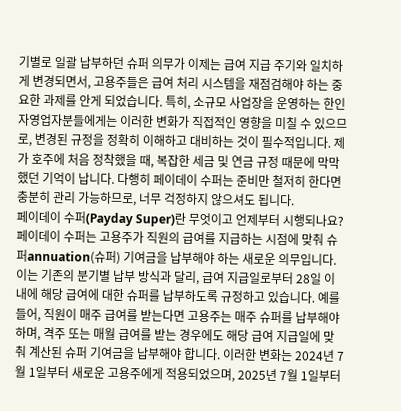기별로 일괄 납부하던 슈퍼 의무가 이제는 급여 지급 주기와 일치하게 변경되면서, 고용주들은 급여 처리 시스템을 재점검해야 하는 중요한 과제를 안게 되었습니다. 특히, 소규모 사업장을 운영하는 한인 자영업자분들에게는 이러한 변화가 직접적인 영향을 미칠 수 있으므로, 변경된 규정을 정확히 이해하고 대비하는 것이 필수적입니다. 제가 호주에 처음 정착했을 때, 복잡한 세금 및 연금 규정 때문에 막막했던 기억이 납니다. 다행히 페이데이 수퍼는 준비만 철저히 한다면 충분히 관리 가능하므로, 너무 걱정하지 않으셔도 됩니다.
페이데이 수퍼(Payday Super)란 무엇이고 언제부터 시행되나요?
페이데이 수퍼는 고용주가 직원의 급여를 지급하는 시점에 맞춰 슈퍼annuation(슈퍼) 기여금을 납부해야 하는 새로운 의무입니다. 이는 기존의 분기별 납부 방식과 달리, 급여 지급일로부터 28일 이내에 해당 급여에 대한 슈퍼를 납부하도록 규정하고 있습니다. 예를 들어, 직원이 매주 급여를 받는다면 고용주는 매주 슈퍼를 납부해야 하며, 격주 또는 매월 급여를 받는 경우에도 해당 급여 지급일에 맞춰 계산된 슈퍼 기여금을 납부해야 합니다. 이러한 변화는 2024년 7월 1일부터 새로운 고용주에게 적용되었으며, 2025년 7월 1일부터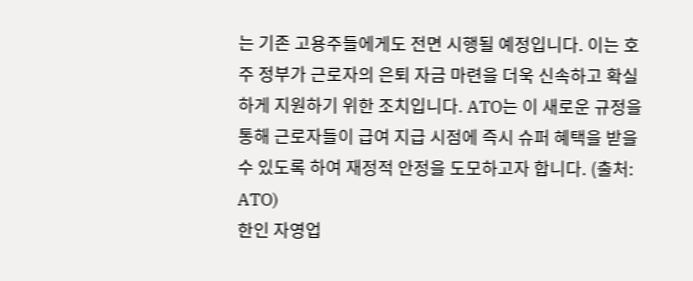는 기존 고용주들에게도 전면 시행될 예정입니다. 이는 호주 정부가 근로자의 은퇴 자금 마련을 더욱 신속하고 확실하게 지원하기 위한 조치입니다. ATO는 이 새로운 규정을 통해 근로자들이 급여 지급 시점에 즉시 슈퍼 혜택을 받을 수 있도록 하여 재정적 안정을 도모하고자 합니다. (출처: ATO)
한인 자영업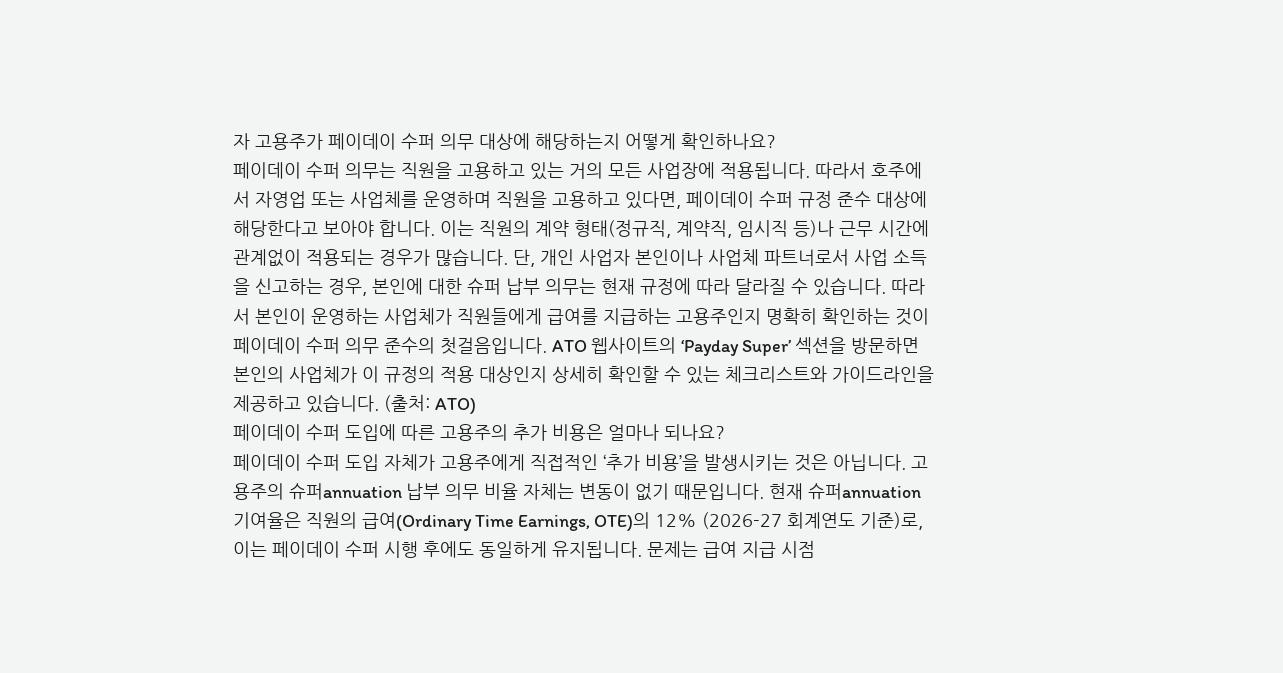자 고용주가 페이데이 수퍼 의무 대상에 해당하는지 어떻게 확인하나요?
페이데이 수퍼 의무는 직원을 고용하고 있는 거의 모든 사업장에 적용됩니다. 따라서 호주에서 자영업 또는 사업체를 운영하며 직원을 고용하고 있다면, 페이데이 수퍼 규정 준수 대상에 해당한다고 보아야 합니다. 이는 직원의 계약 형태(정규직, 계약직, 임시직 등)나 근무 시간에 관계없이 적용되는 경우가 많습니다. 단, 개인 사업자 본인이나 사업체 파트너로서 사업 소득을 신고하는 경우, 본인에 대한 슈퍼 납부 의무는 현재 규정에 따라 달라질 수 있습니다. 따라서 본인이 운영하는 사업체가 직원들에게 급여를 지급하는 고용주인지 명확히 확인하는 것이 페이데이 수퍼 의무 준수의 첫걸음입니다. ATO 웹사이트의 ‘Payday Super’ 섹션을 방문하면 본인의 사업체가 이 규정의 적용 대상인지 상세히 확인할 수 있는 체크리스트와 가이드라인을 제공하고 있습니다. (출처: ATO)
페이데이 수퍼 도입에 따른 고용주의 추가 비용은 얼마나 되나요?
페이데이 수퍼 도입 자체가 고용주에게 직접적인 ‘추가 비용’을 발생시키는 것은 아닙니다. 고용주의 슈퍼annuation 납부 의무 비율 자체는 변동이 없기 때문입니다. 현재 슈퍼annuation 기여율은 직원의 급여(Ordinary Time Earnings, OTE)의 12% (2026-27 회계연도 기준)로, 이는 페이데이 수퍼 시행 후에도 동일하게 유지됩니다. 문제는 급여 지급 시점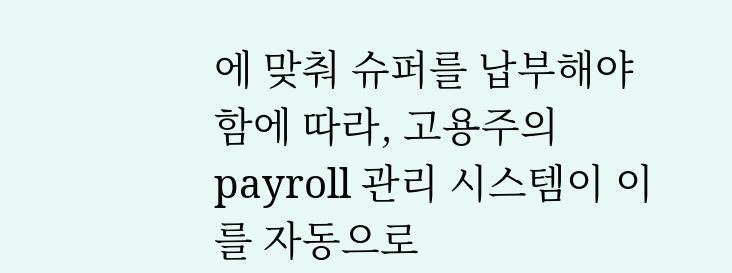에 맞춰 슈퍼를 납부해야 함에 따라, 고용주의 payroll 관리 시스템이 이를 자동으로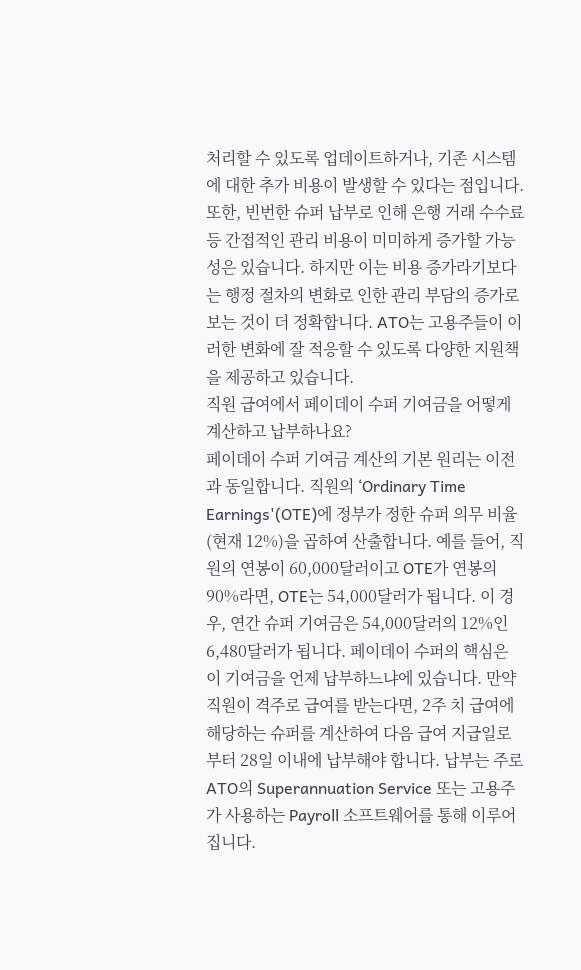처리할 수 있도록 업데이트하거나, 기존 시스템에 대한 추가 비용이 발생할 수 있다는 점입니다. 또한, 빈번한 슈퍼 납부로 인해 은행 거래 수수료 등 간접적인 관리 비용이 미미하게 증가할 가능성은 있습니다. 하지만 이는 비용 증가라기보다는 행정 절차의 변화로 인한 관리 부담의 증가로 보는 것이 더 정확합니다. ATO는 고용주들이 이러한 변화에 잘 적응할 수 있도록 다양한 지원책을 제공하고 있습니다.
직원 급여에서 페이데이 수퍼 기여금을 어떻게 계산하고 납부하나요?
페이데이 수퍼 기여금 계산의 기본 원리는 이전과 동일합니다. 직원의 ‘Ordinary Time Earnings'(OTE)에 정부가 정한 슈퍼 의무 비율(현재 12%)을 곱하여 산출합니다. 예를 들어, 직원의 연봉이 60,000달러이고 OTE가 연봉의 90%라면, OTE는 54,000달러가 됩니다. 이 경우, 연간 슈퍼 기여금은 54,000달러의 12%인 6,480달러가 됩니다. 페이데이 수퍼의 핵심은 이 기여금을 언제 납부하느냐에 있습니다. 만약 직원이 격주로 급여를 받는다면, 2주 치 급여에 해당하는 슈퍼를 계산하여 다음 급여 지급일로부터 28일 이내에 납부해야 합니다. 납부는 주로 ATO의 Superannuation Service 또는 고용주가 사용하는 Payroll 소프트웨어를 통해 이루어집니다.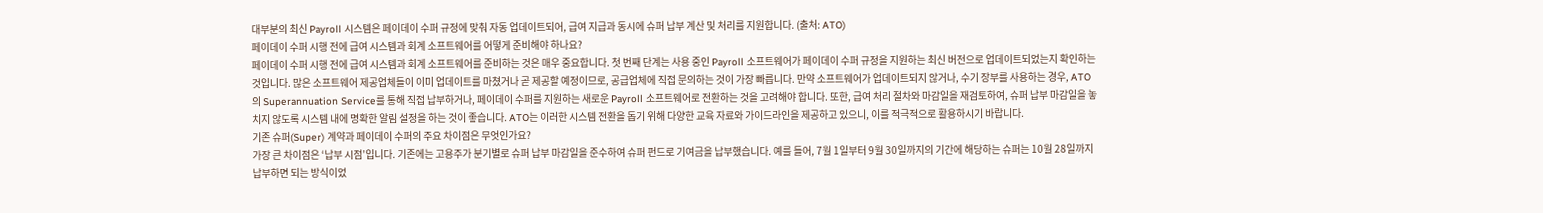대부분의 최신 Payroll 시스템은 페이데이 수퍼 규정에 맞춰 자동 업데이트되어, 급여 지급과 동시에 슈퍼 납부 계산 및 처리를 지원합니다. (출처: ATO)
페이데이 수퍼 시행 전에 급여 시스템과 회계 소프트웨어를 어떻게 준비해야 하나요?
페이데이 수퍼 시행 전에 급여 시스템과 회계 소프트웨어를 준비하는 것은 매우 중요합니다. 첫 번째 단계는 사용 중인 Payroll 소프트웨어가 페이데이 수퍼 규정을 지원하는 최신 버전으로 업데이트되었는지 확인하는 것입니다. 많은 소프트웨어 제공업체들이 이미 업데이트를 마쳤거나 곧 제공할 예정이므로, 공급업체에 직접 문의하는 것이 가장 빠릅니다. 만약 소프트웨어가 업데이트되지 않거나, 수기 장부를 사용하는 경우, ATO의 Superannuation Service를 통해 직접 납부하거나, 페이데이 수퍼를 지원하는 새로운 Payroll 소프트웨어로 전환하는 것을 고려해야 합니다. 또한, 급여 처리 절차와 마감일을 재검토하여, 슈퍼 납부 마감일을 놓치지 않도록 시스템 내에 명확한 알림 설정을 하는 것이 좋습니다. ATO는 이러한 시스템 전환을 돕기 위해 다양한 교육 자료와 가이드라인을 제공하고 있으니, 이를 적극적으로 활용하시기 바랍니다.
기존 슈퍼(Super) 계약과 페이데이 수퍼의 주요 차이점은 무엇인가요?
가장 큰 차이점은 ‘납부 시점’입니다. 기존에는 고용주가 분기별로 슈퍼 납부 마감일을 준수하여 슈퍼 펀드로 기여금을 납부했습니다. 예를 들어, 7월 1일부터 9월 30일까지의 기간에 해당하는 슈퍼는 10월 28일까지 납부하면 되는 방식이었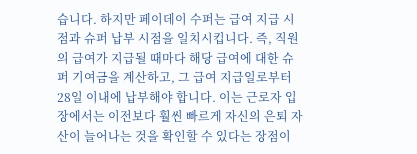습니다. 하지만 페이데이 수퍼는 급여 지급 시점과 슈퍼 납부 시점을 일치시킵니다. 즉, 직원의 급여가 지급될 때마다 해당 급여에 대한 슈퍼 기여금을 계산하고, 그 급여 지급일로부터 28일 이내에 납부해야 합니다. 이는 근로자 입장에서는 이전보다 훨씬 빠르게 자신의 은퇴 자산이 늘어나는 것을 확인할 수 있다는 장점이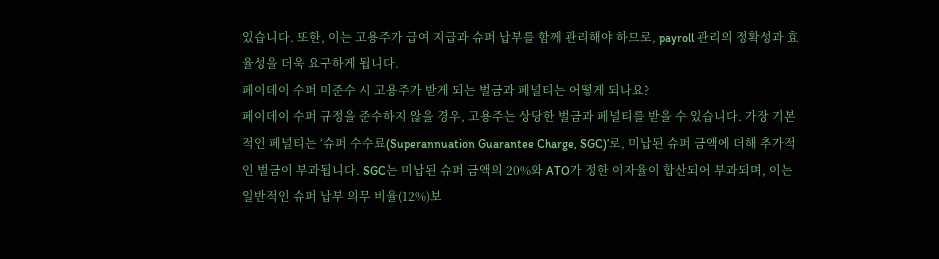있습니다. 또한, 이는 고용주가 급여 지급과 슈퍼 납부를 함께 관리해야 하므로, payroll 관리의 정확성과 효율성을 더욱 요구하게 됩니다.
페이데이 수퍼 미준수 시 고용주가 받게 되는 벌금과 페널티는 어떻게 되나요?
페이데이 수퍼 규정을 준수하지 않을 경우, 고용주는 상당한 벌금과 페널티를 받을 수 있습니다. 가장 기본적인 페널티는 ‘슈퍼 수수료(Superannuation Guarantee Charge, SGC)’로, 미납된 슈퍼 금액에 더해 추가적인 벌금이 부과됩니다. SGC는 미납된 슈퍼 금액의 20%와 ATO가 정한 이자율이 합산되어 부과되며, 이는 일반적인 슈퍼 납부 의무 비율(12%)보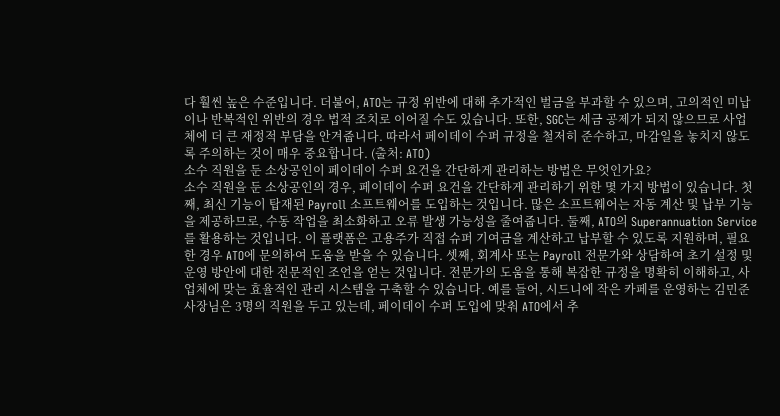다 훨씬 높은 수준입니다. 더불어, ATO는 규정 위반에 대해 추가적인 벌금을 부과할 수 있으며, 고의적인 미납이나 반복적인 위반의 경우 법적 조치로 이어질 수도 있습니다. 또한, SGC는 세금 공제가 되지 않으므로 사업체에 더 큰 재정적 부담을 안겨줍니다. 따라서 페이데이 수퍼 규정을 철저히 준수하고, 마감일을 놓치지 않도록 주의하는 것이 매우 중요합니다. (출처: ATO)
소수 직원을 둔 소상공인이 페이데이 수퍼 요건을 간단하게 관리하는 방법은 무엇인가요?
소수 직원을 둔 소상공인의 경우, 페이데이 수퍼 요건을 간단하게 관리하기 위한 몇 가지 방법이 있습니다. 첫째, 최신 기능이 탑재된 Payroll 소프트웨어를 도입하는 것입니다. 많은 소프트웨어는 자동 계산 및 납부 기능을 제공하므로, 수동 작업을 최소화하고 오류 발생 가능성을 줄여줍니다. 둘째, ATO의 Superannuation Service를 활용하는 것입니다. 이 플랫폼은 고용주가 직접 슈퍼 기여금을 계산하고 납부할 수 있도록 지원하며, 필요한 경우 ATO에 문의하여 도움을 받을 수 있습니다. 셋째, 회계사 또는 Payroll 전문가와 상담하여 초기 설정 및 운영 방안에 대한 전문적인 조언을 얻는 것입니다. 전문가의 도움을 통해 복잡한 규정을 명확히 이해하고, 사업체에 맞는 효율적인 관리 시스템을 구축할 수 있습니다. 예를 들어, 시드니에 작은 카페를 운영하는 김민준 사장님은 3명의 직원을 두고 있는데, 페이데이 수퍼 도입에 맞춰 ATO에서 추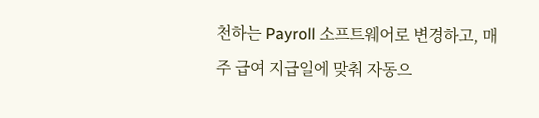천하는 Payroll 소프트웨어로 변경하고, 매주 급여 지급일에 맞춰 자동으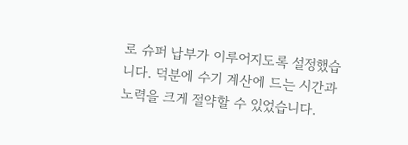로 슈퍼 납부가 이루어지도록 설정했습니다. 덕분에 수기 계산에 드는 시간과 노력을 크게 절약할 수 있었습니다.